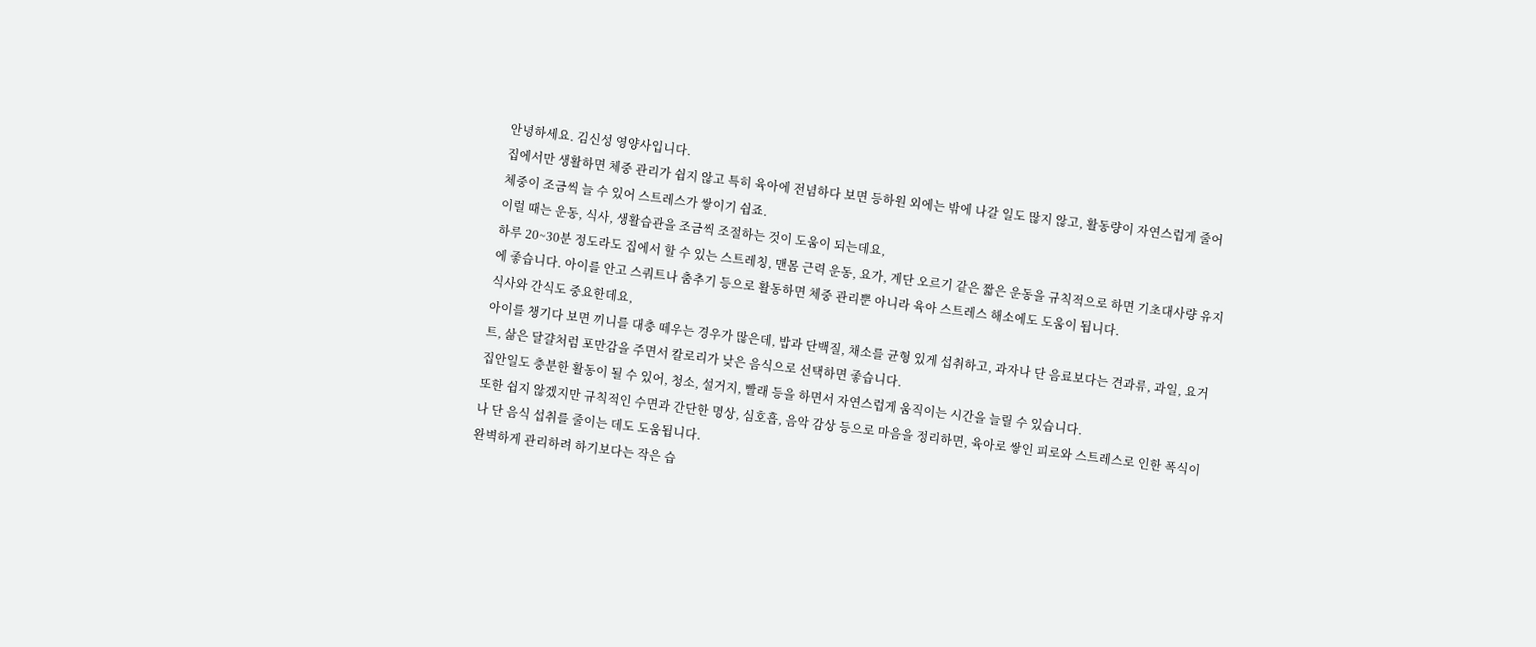안녕하세요. 김신성 영양사입니다.
집에서만 생활하면 체중 관리가 쉽지 않고 특히 육아에 전념하다 보면 등하원 외에는 밖에 나갈 일도 많지 않고, 활동량이 자연스럽게 줄어 체중이 조금씩 늘 수 있어 스트레스가 쌓이기 쉽죠.
이럴 때는 운동, 식사, 생활습관을 조금씩 조절하는 것이 도움이 되는데요,
하루 20~30분 정도라도 집에서 할 수 있는 스트레칭, 맨몸 근력 운동, 요가, 계단 오르기 같은 짧은 운동을 규칙적으로 하면 기초대사량 유지에 좋습니다. 아이를 안고 스쿼트나 춤추기 등으로 활동하면 체중 관리뿐 아니라 육아 스트레스 해소에도 도움이 됩니다.
식사와 간식도 중요한데요,
아이를 챙기다 보면 끼니를 대충 떼우는 경우가 많은데, 밥과 단백질, 채소를 균형 있게 섭취하고, 과자나 단 음료보다는 견과류, 과일, 요거트, 삶은 달걀처럼 포만감을 주면서 칼로리가 낮은 음식으로 선택하면 좋습니다.
집안일도 충분한 활동이 될 수 있어, 청소, 설거지, 빨래 등을 하면서 자연스럽게 움직이는 시간을 늘릴 수 있습니다.
또한 쉽지 않겠지만 규칙적인 수면과 간단한 명상, 심호흡, 음악 감상 등으로 마음을 정리하면, 육아로 쌓인 피로와 스트레스로 인한 폭식이나 단 음식 섭취를 줄이는 데도 도움됩니다.
완벽하게 관리하려 하기보다는 작은 습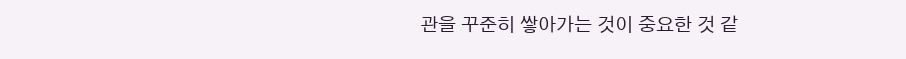관을 꾸준히 쌓아가는 것이 중요한 것 같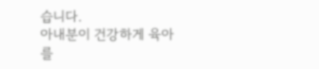습니다.
아내분이 건강하게 육아를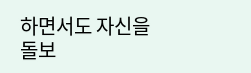하면서도 자신을 돌보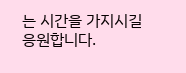는 시간을 가지시길 응원합니다.